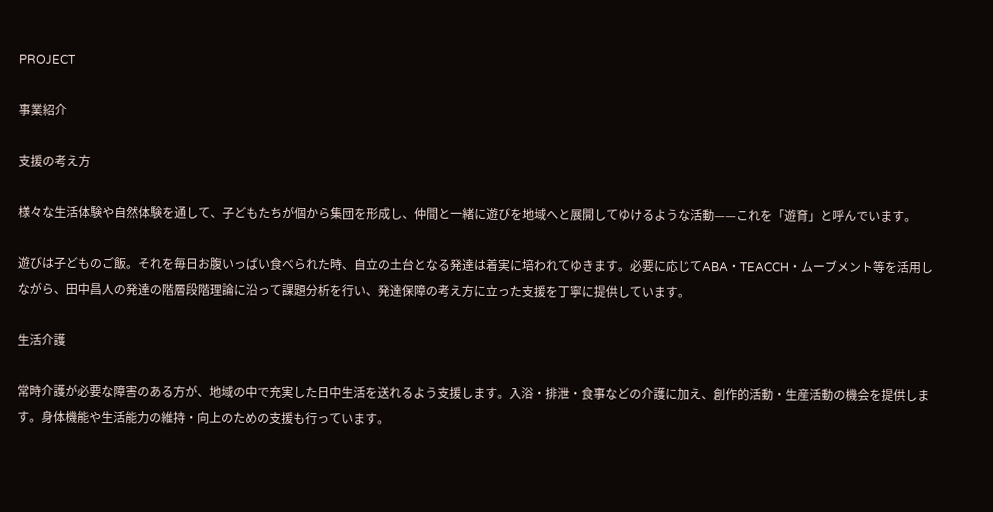PROJECT

事業紹介

支援の考え方

様々な生活体験や自然体験を通して、子どもたちが個から集団を形成し、仲間と一緒に遊びを地域へと展開してゆけるような活動——これを「遊育」と呼んでいます。

遊びは子どものご飯。それを毎日お腹いっぱい食べられた時、自立の土台となる発達は着実に培われてゆきます。必要に応じてABA・TEACCH・ムーブメント等を活用しながら、田中昌人の発達の階層段階理論に沿って課題分析を行い、発達保障の考え方に立った支援を丁寧に提供しています。

生活介護

常時介護が必要な障害のある方が、地域の中で充実した日中生活を送れるよう支援します。入浴・排泄・食事などの介護に加え、創作的活動・生産活動の機会を提供します。身体機能や生活能力の維持・向上のための支援も行っています。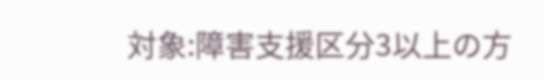対象:障害支援区分3以上の方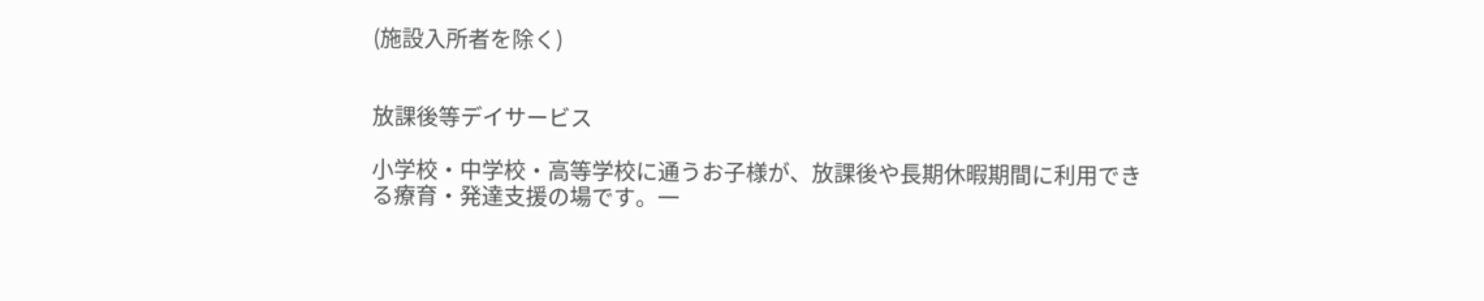(施設入所者を除く)


放課後等デイサービス

小学校・中学校・高等学校に通うお子様が、放課後や長期休暇期間に利用できる療育・発達支援の場です。一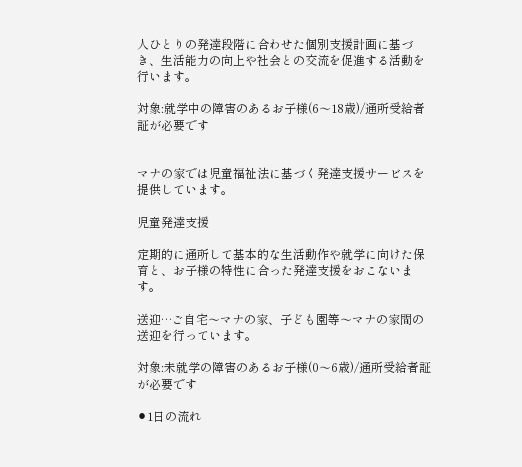人ひとりの発達段階に合わせた個別支援計画に基づき、生活能力の向上や社会との交流を促進する活動を行います。

対象:就学中の障害のあるお子様(6〜18歳)/通所受給者証が必要です


マナの家では児童福祉法に基づく発達支援サービスを提供しています。

児童発達支援

定期的に通所して基本的な生活動作や就学に向けた保育と、お子様の特性に合った発達支援をおこないます。

送迎…ご自宅〜マナの家、子ども園等〜マナの家間の送迎を行っています。

対象:未就学の障害のあるお子様(0〜6歳)/通所受給者証が必要です

⚫1日の流れ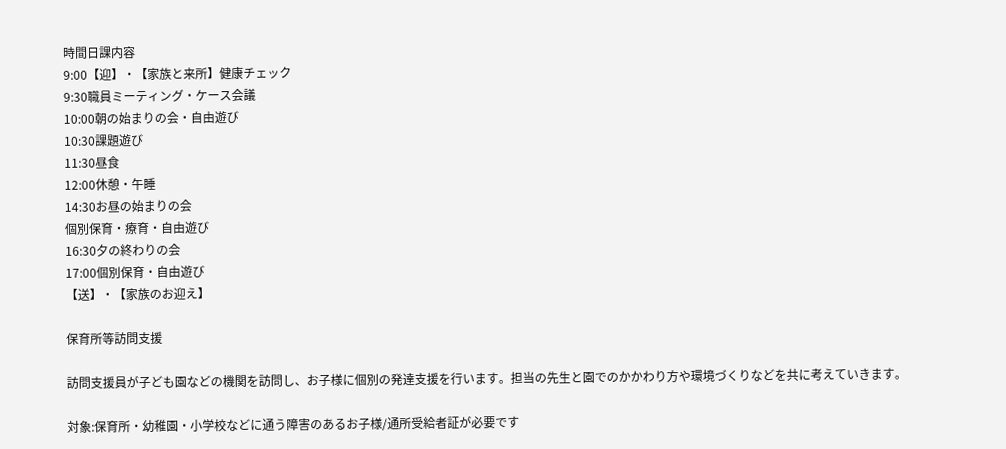時間日課内容
9:00【迎】・【家族と来所】健康チェック
9:30職員ミーティング・ケース会議
10:00朝の始まりの会・自由遊び
10:30課題遊び
11:30昼食
12:00休憩・午睡
14:30お昼の始まりの会
個別保育・療育・自由遊び
16:30夕の終わりの会
17:00個別保育・自由遊び
【送】・【家族のお迎え】

保育所等訪問支援

訪問支援員が子ども園などの機関を訪問し、お子様に個別の発達支援を行います。担当の先生と園でのかかわり方や環境づくりなどを共に考えていきます。

対象:保育所・幼稚園・小学校などに通う障害のあるお子様/通所受給者証が必要です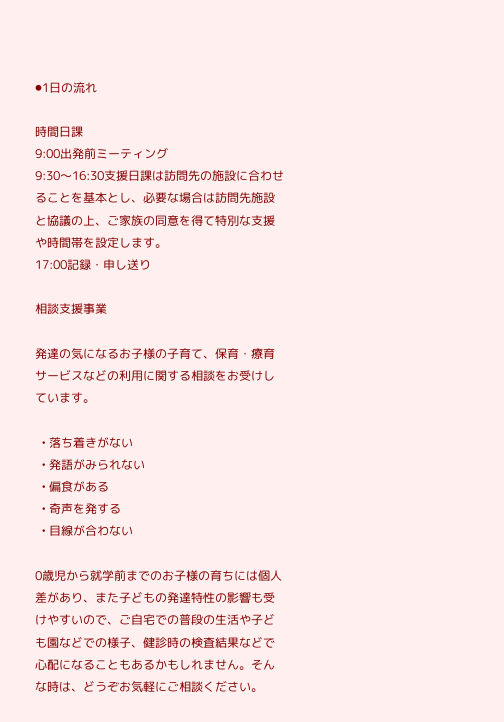⚫1日の流れ

時間日課
9:00出発前ミーティング
9:30〜16:30支援日課は訪問先の施設に合わせることを基本とし、必要な場合は訪問先施設と協議の上、ご家族の同意を得て特別な支援や時間帯を設定します。
17:00記録・申し送り

相談支援事業

発達の気になるお子様の子育て、保育・療育サービスなどの利用に関する相談をお受けしています。

  • 落ち着きがない
  • 発語がみられない
  • 偏食がある
  • 奇声を発する
  • 目線が合わない

0歳児から就学前までのお子様の育ちには個人差があり、また子どもの発達特性の影響も受けやすいので、ご自宅での普段の生活や子ども園などでの様子、健診時の検査結果などで心配になることもあるかもしれません。そんな時は、どうぞお気軽にご相談ください。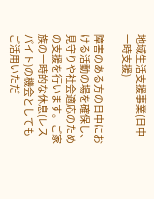地域生活支援事業(日中一時支援)

障害のある方の日中における活動の場を確保し、見守りや社会適応のための支援を行います。ご家族の一時的な休息(レスパイト)の機会としてもご活用いただ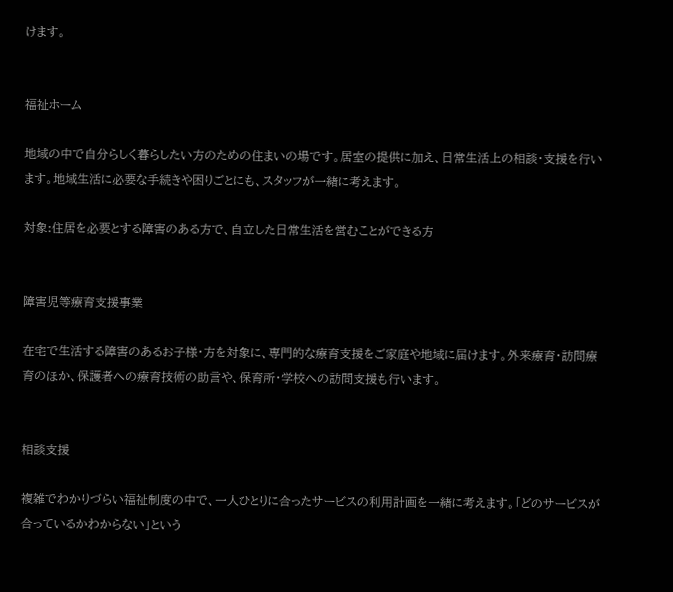けます。


福祉ホーム

地域の中で自分らしく暮らしたい方のための住まいの場です。居室の提供に加え、日常生活上の相談・支援を行います。地域生活に必要な手続きや困りごとにも、スタッフが一緒に考えます。

対象:住居を必要とする障害のある方で、自立した日常生活を営むことができる方


障害児等療育支援事業

在宅で生活する障害のあるお子様・方を対象に、専門的な療育支援をご家庭や地域に届けます。外来療育・訪問療育のほか、保護者への療育技術の助言や、保育所・学校への訪問支援も行います。


相談支援

複雑でわかりづらい福祉制度の中で、一人ひとりに合ったサービスの利用計画を一緒に考えます。「どのサービスが合っているかわからない」という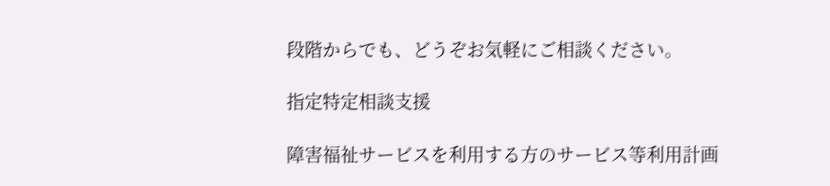段階からでも、どうぞお気軽にご相談ください。

指定特定相談支援

障害福祉サービスを利用する方のサービス等利用計画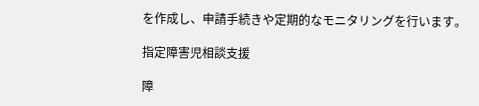を作成し、申請手続きや定期的なモニタリングを行います。

指定障害児相談支援

障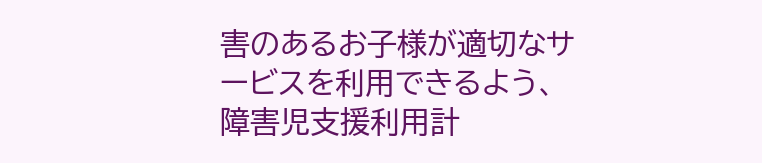害のあるお子様が適切なサービスを利用できるよう、障害児支援利用計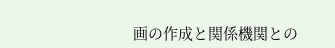画の作成と関係機関との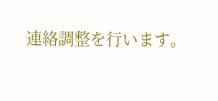連絡調整を行います。